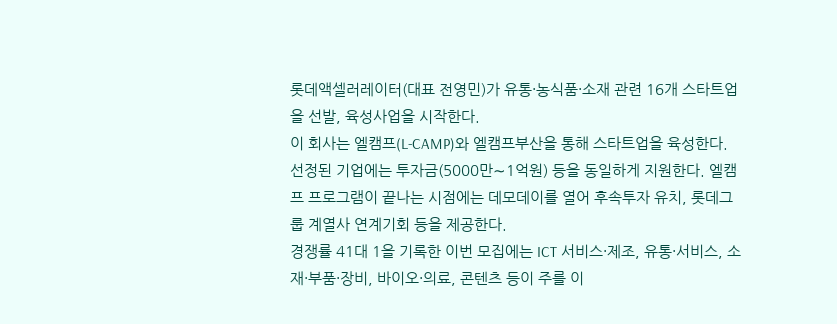롯데액셀러레이터(대표 전영민)가 유통·농식품·소재 관련 16개 스타트업을 선발, 육성사업을 시작한다.
이 회사는 엘캠프(L-CAMP)와 엘캠프부산을 통해 스타트업을 육성한다. 선정된 기업에는 투자금(5000만∼1억원) 등을 동일하게 지원한다. 엘캠프 프로그램이 끝나는 시점에는 데모데이를 열어 후속투자 유치, 롯데그룹 계열사 연계기회 등을 제공한다.
경쟁률 41대 1을 기록한 이번 모집에는 ICT 서비스·제조, 유통·서비스, 소재·부품·장비, 바이오·의료, 콘텐츠 등이 주를 이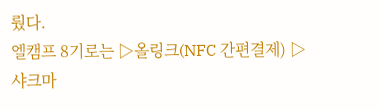뤘다.
엘캠프 8기로는 ▷올링크(NFC 간편결제) ▷샤크마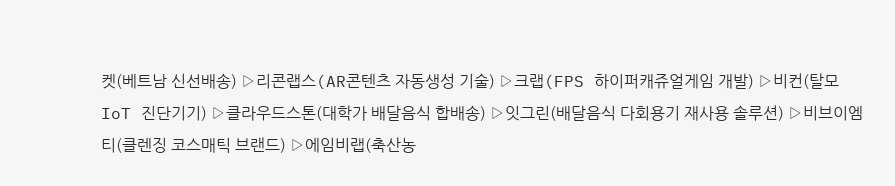켓(베트남 신선배송) ▷리콘랩스(AR콘텐츠 자동생성 기술) ▷크랩(FPS 하이퍼캐쥬얼게임 개발) ▷비컨(탈모 IoT 진단기기) ▷클라우드스톤(대학가 배달음식 합배송) ▷잇그린(배달음식 다회용기 재사용 솔루션) ▷비브이엠티(클렌징 코스매틱 브랜드) ▷에임비랩(축산농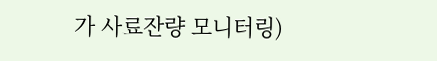가 사료잔량 모니터링)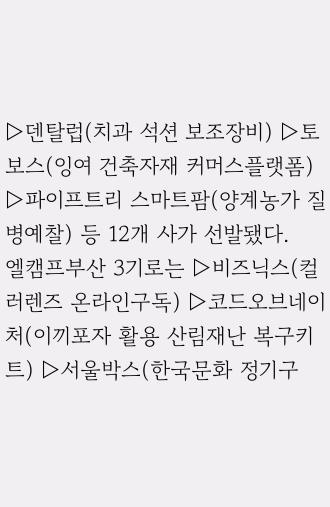▷덴탈럽(치과 석션 보조장비) ▷토보스(잉여 건축자재 커머스플랫폼) ▷파이프트리 스마트팜(양계농가 질병예찰) 등 12개 사가 선발됐다.
엘캠프부산 3기로는 ▷비즈닉스(컬러렌즈 온라인구독) ▷코드오브네이처(이끼포자 활용 산림재난 복구키트) ▷서울박스(한국문화 정기구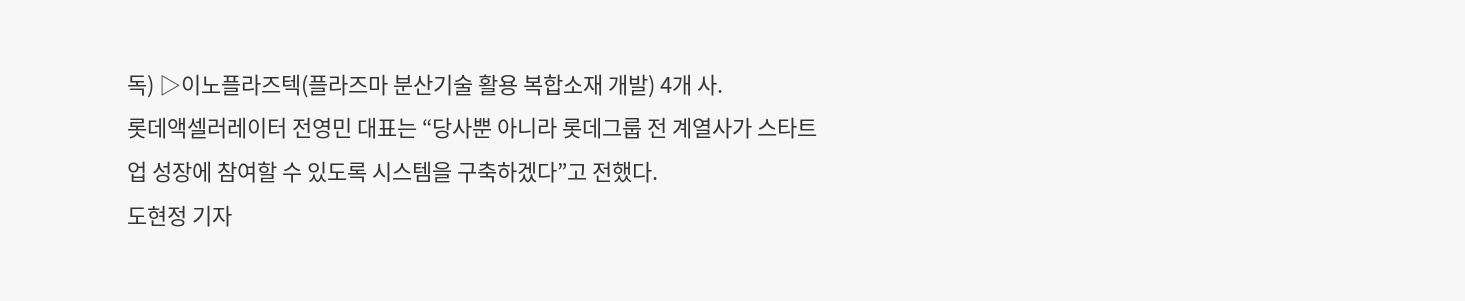독) ▷이노플라즈텍(플라즈마 분산기술 활용 복합소재 개발) 4개 사.
롯데액셀러레이터 전영민 대표는 “당사뿐 아니라 롯데그룹 전 계열사가 스타트업 성장에 참여할 수 있도록 시스템을 구축하겠다”고 전했다.
도현정 기자